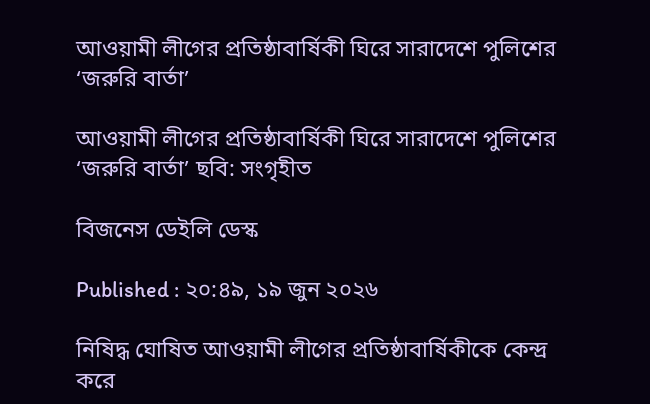আওয়ামী লীগের প্রতিষ্ঠাবার্ষিকী ঘিরে সারাদেশে পুলিশের ‘জরুরি বার্তা’

আওয়ামী লীগের প্রতিষ্ঠাবার্ষিকী ঘিরে সারাদেশে পুলিশের ‘জরুরি বার্তা’ ছবি: সংগৃহীত

বিজনেস ডেইলি ডেস্ক

Published : ২০:৪৯, ১৯ জুন ২০২৬

নিষিদ্ধ ঘোষিত আওয়ামী লীগের প্রতিষ্ঠাবার্ষিকীকে কেন্দ্র করে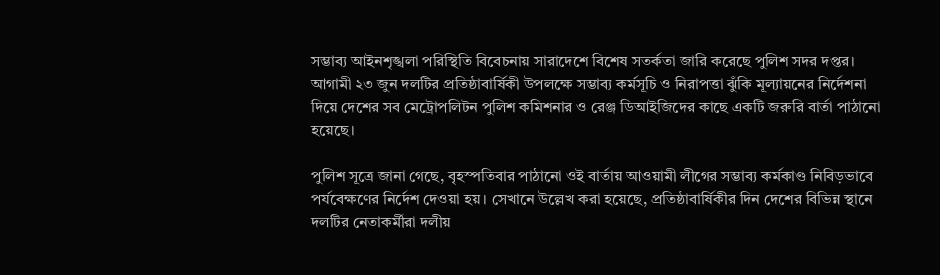সম্ভাব্য আইনশৃঙ্খলা পরিস্থিতি বিবেচনায় সারাদেশে বিশেষ সতর্কতা জারি করেছে পুলিশ সদর দপ্তর। আগামী ২৩ জুন দলটির প্রতিষ্ঠাবার্ষিকী উপলক্ষে সম্ভাব্য কর্মসূচি ও নিরাপত্তা ঝুঁকি মূল্যায়নের নির্দেশনা দিয়ে দেশের সব মেট্রোপলিটন পুলিশ কমিশনার ও রেঞ্জ ডিআইজিদের কাছে একটি জরুরি বার্তা পাঠানো হয়েছে।

পুলিশ সূত্রে জানা গেছে, বৃহস্পতিবার পাঠানো ওই বার্তায় আওয়ামী লীগের সম্ভাব্য কর্মকাণ্ড নিবিড়ভাবে পর্যবেক্ষণের নির্দেশ দেওয়া হয়। সেখানে উল্লেখ করা হয়েছে, প্রতিষ্ঠাবার্ষিকীর দিন দেশের বিভিন্ন স্থানে দলটির নেতাকর্মীরা দলীয়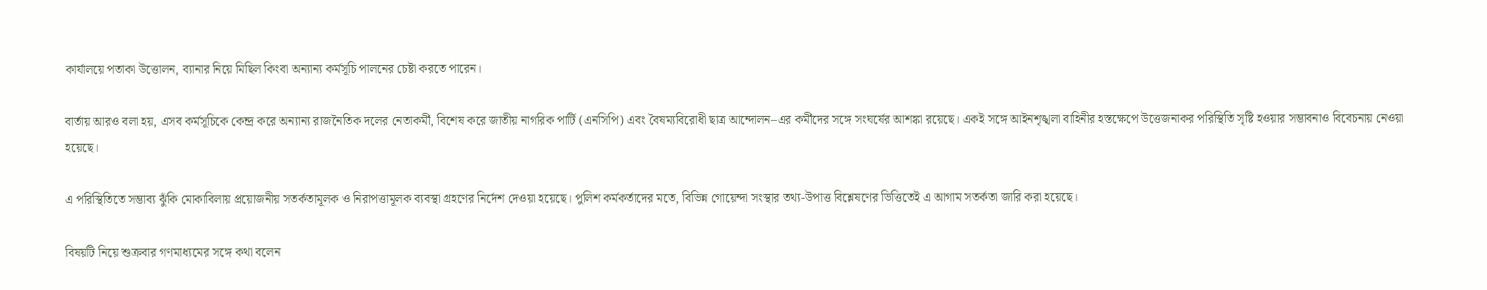কার্যালয়ে পতাকা উত্তোলন, ব্যানার নিয়ে মিছিল কিংবা অন্যান্য কর্মসূচি পালনের চেষ্টা করতে পারেন।

বার্তায় আরও বলা হয়, এসব কর্মসূচিকে কেন্দ্র করে অন্যান্য রাজনৈতিক দলের নেতাকর্মী, বিশেষ করে জাতীয় নাগরিক পার্টি (এনসিপি) এবং বৈষম্যবিরোধী ছাত্র আন্দোলন–এর কর্মীদের সঙ্গে সংঘর্ষের আশঙ্কা রয়েছে। একই সঙ্গে আইনশৃঙ্খলা বাহিনীর হস্তক্ষেপে উত্তেজনাকর পরিস্থিতি সৃষ্টি হওয়ার সম্ভাবনাও বিবেচনায় নেওয়া হয়েছে।

এ পরিস্থিতিতে সম্ভাব্য ঝুঁকি মোকাবিলায় প্রয়োজনীয় সতর্কতামূলক ও নিরাপত্তামূলক ব্যবস্থা গ্রহণের নির্দেশ দেওয়া হয়েছে। পুলিশ কর্মকর্তাদের মতে, বিভিন্ন গোয়েন্দা সংস্থার তথ্য-উপাত্ত বিশ্লেষণের ভিত্তিতেই এ আগাম সতর্কতা জারি করা হয়েছে।

বিষয়টি নিয়ে শুক্রবার গণমাধ্যমের সঙ্গে কথা বলেন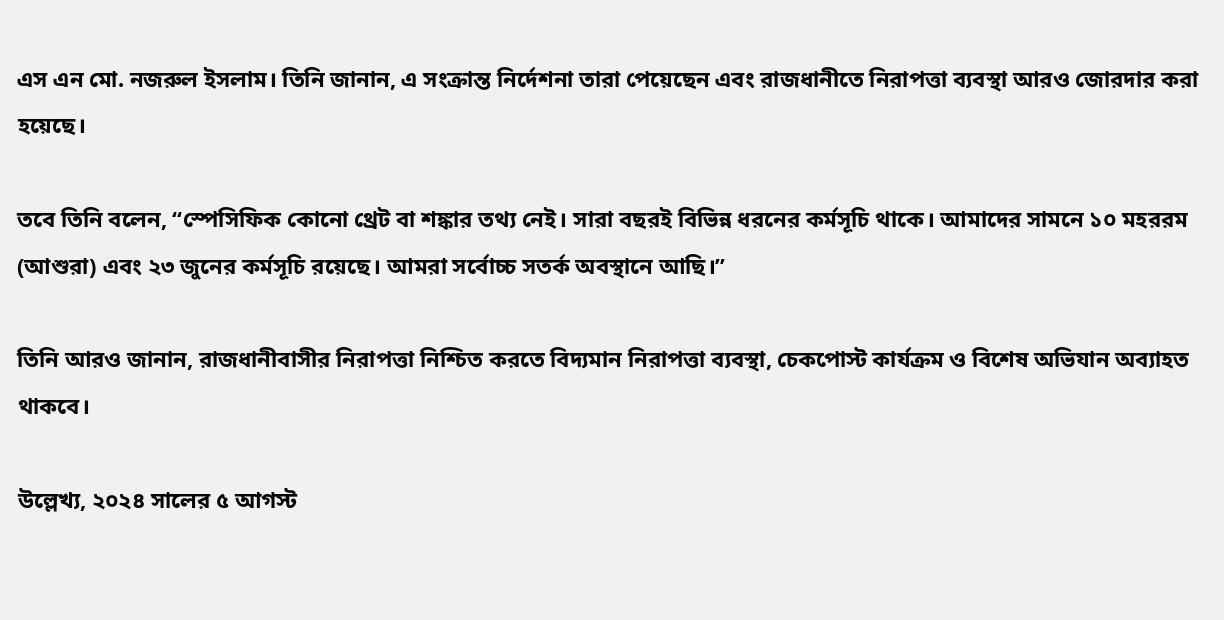এস এন মো. নজরুল ইসলাম। তিনি জানান, এ সংক্রান্ত নির্দেশনা তারা পেয়েছেন এবং রাজধানীতে নিরাপত্তা ব্যবস্থা আরও জোরদার করা হয়েছে।

তবে তিনি বলেন, “স্পেসিফিক কোনো থ্রেট বা শঙ্কার তথ্য নেই। সারা বছরই বিভিন্ন ধরনের কর্মসূচি থাকে। আমাদের সামনে ১০ মহররম (আশুরা) এবং ২৩ জুনের কর্মসূচি রয়েছে। আমরা সর্বোচ্চ সতর্ক অবস্থানে আছি।”

তিনি আরও জানান, রাজধানীবাসীর নিরাপত্তা নিশ্চিত করতে বিদ্যমান নিরাপত্তা ব্যবস্থা, চেকপোস্ট কার্যক্রম ও বিশেষ অভিযান অব্যাহত থাকবে।

উল্লেখ্য, ২০২৪ সালের ৫ আগস্ট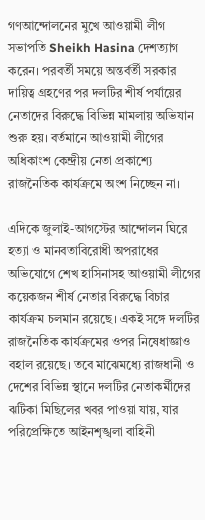গণআন্দোলনের মুখে আওয়ামী লীগ সভাপতি Sheikh Hasina দেশত্যাগ করেন। পরবর্তী সময়ে অন্তর্বর্তী সরকার দায়িত্ব গ্রহণের পর দলটির শীর্ষ পর্যায়ের নেতাদের বিরুদ্ধে বিভিন্ন মামলায় অভিযান শুরু হয়। বর্তমানে আওয়ামী লীগের অধিকাংশ কেন্দ্রীয় নেতা প্রকাশ্যে রাজনৈতিক কার্যক্রমে অংশ নিচ্ছেন না।

এদিকে জুলাই-আগস্টের আন্দোলন ঘিরে হত্যা ও মানবতাবিরোধী অপরাধের অভিযোগে শেখ হাসিনাসহ আওয়ামী লীগের কয়েকজন শীর্ষ নেতার বিরুদ্ধে বিচার কার্যক্রম চলমান রয়েছে। একই সঙ্গে দলটির রাজনৈতিক কার্যক্রমের ওপর নিষেধাজ্ঞাও বহাল রয়েছে। তবে মাঝেমধ্যে রাজধানী ও দেশের বিভিন্ন স্থানে দলটির নেতাকর্মীদের ঝটিকা মিছিলের খবর পাওয়া যায়, যার পরিপ্রেক্ষিতে আইনশৃঙ্খলা বাহিনী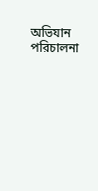অভিযান পরিচালনা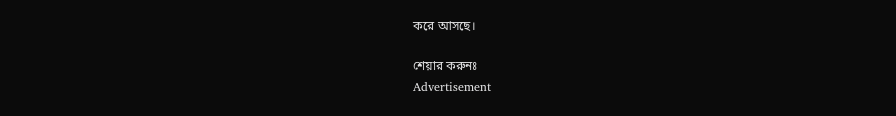করে আসছে।

শেয়ার করুনঃ
Advertisement